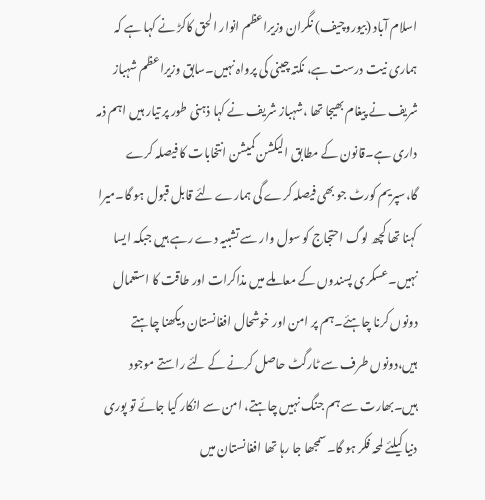اسلام آباد (بیوروچیف) نگران وزیراعظم انوار الحق کاکڑ نے کہا ہے کہ ہماری نیت درست ہے، نکتہ چینی کی پرواہ نہیں۔سابق وزیراعظم شہباز شریف نے پیغام بھیجا تھا ،شہباز شریف نے کہا ذہنی طور پر تیار ہیں اہم ذمہ داری ہے۔قانون کے مطابق الیکشن کمیشن انتخابات کا فیصلہ کرے گا،سپریم کورٹ جو بھی فیصلہ کرے گی ہمارے لئے قابل قبول ہو گا۔میرا کہنا تھا کچھ لوگ احتجاج کو سول وار سے تشبیہ دے رہے ہیں جبکہ ایسا نہیں۔عسکری پسندوں کے معاملے میں مذاکرات اور طاقت کا استعمال دونوں کرنا چاہئے۔ہم پر امن اور خوشحال افغانستان دیکھنا چاہتے ہیں،دونوں طرف سے ٹارگٹ حاصل کرنے کے لئے راستے موجود ہیں۔بھارت سے ہم جنگ نہیں چاہتے، امن سے انکار کیا جائے تو پوری دنیا کیلئے لمحہ فکر ہو گا۔سمجھا جا رہا تھا افغانستان میں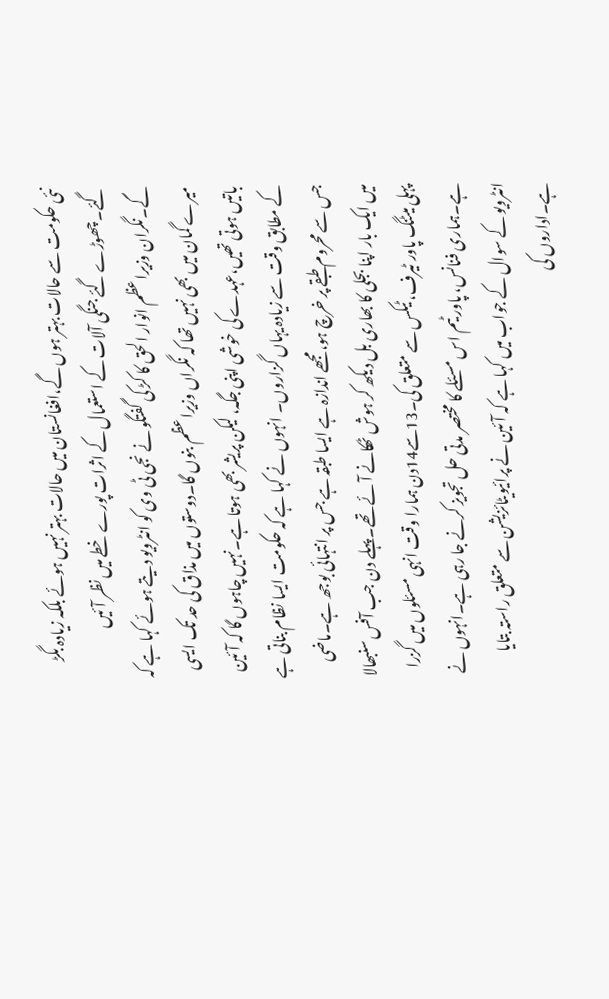نئی حکومت سے حالات بہتر ہوں گے،افغانستان میں حالات بہتر نہیں ہوئے بلکہ زیادہ بگڑ گئے۔چھوڑے گئے جنگی آلات کے استعمال کے اثرات پورے خطے میں نظر آئیں گے۔نگران وزیراعظم انوار الحق کا کڑ کی گفتگو نے نجی ٹی وی کو انٹرویو دیتے ہوئے کہا ہے کہ میرے گمان میں بھی نہیں تھا کہ نگراں وزیراعظم بنوں گا۔دوستوں میں مذاق کی حد تک ایسی باتیں ہوتی تھیں،عہدے کی خوشی اپنی جگہ، لیکن پریشر بھی ہوتا ہے۔نہیں چاہوں گا کہ آئین کے مطابق وقت سے زیادہ یہاں گزاروں۔ انہوں نے کہا ہے کہ حکومت ایسا نظام بناتی ہے جس سے محروم طبقے پر خرچ ہو،مجھے اندازہ ہے ایسا طبقہ ہے جس پر انتہائی بوجھ ہے۔ماضی میں ایک بار اپنا بجلی کا بھاری بل دیکھ کر ہوش ٹھکانے آئے تھے۔پہلے دن جب آفس سنبھالا پہلی میٹنگ پاور ٹیرف، ٹیکس سے متعلق کی۔13سے14دن ہمارا وقت انہی مسئلوں میں گزرا ہے۔ہماری فنانس، پاور ٹیم اس مسئلے کا مختصر مدتی حل تجویز کرنے جا رہی ہے۔انہوں نے انٹرویو کے سوال کے جواب میں کہا ہے کہ آئین نے پرائیویٹائزیشن سے متعلق راستہ بتایا ہے۔اداروں کی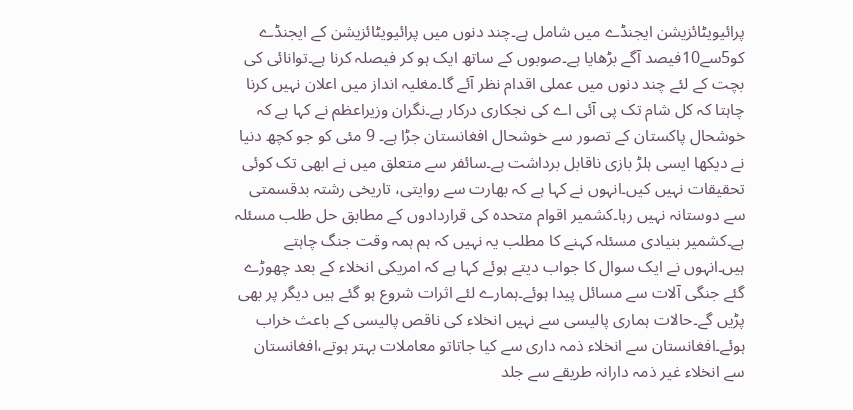پرائیویٹائزیشن ایجنڈے میں شامل ہے۔چند دنوں میں پرائیویٹائزیشن کے ایجنڈے کو5سے10فیصد آگے بڑھایا ہے۔صوبوں کے ساتھ ایک ہو کر فیصلہ کرنا ہے۔توانائی کی بچت کے لئے چند دنوں میں عملی اقدام نظر آئے گا۔مغلیہ انداز میں اعلان نہیں کرنا چاہتا کہ کل شام تک پی آئی اے کی نجکاری درکار ہے۔نگران وزیراعظم نے کہا ہے کہ خوشحال پاکستان کے تصور سے خوشحال افغانستان جڑا ہے۔ 9 مئی کو جو کچھ دنیا نے دیکھا ایسی ہلڑ بازی ناقابل برداشت ہے۔سائفر سے متعلق میں نے ابھی تک کوئی تحقیقات نہیں کیں۔انہوں نے کہا ہے کہ بھارت سے روایتی، تاریخی رشتہ بدقسمتی سے دوستانہ نہیں رہا۔کشمیر اقوام متحدہ کی قراردادوں کے مطابق حل طلب مسئلہ ہے۔کشمیر بنیادی مسئلہ کہنے کا مطلب یہ نہیں کہ ہم ہمہ وقت جنگ چاہتے ہیں۔انہوں نے ایک سوال کا جواب دیتے ہوئے کہا ہے کہ امریکی انخلاء کے بعد چھوڑے گئے جنگی آلات سے مسائل پیدا ہوئے۔ہمارے لئے اثرات شروع ہو گئے ہیں دیگر پر بھی پڑیں گے۔حالات ہماری پالیسی سے نہیں انخلاء کی ناقص پالیسی کے باعث خراب ہوئے۔افغانستان سے انخلاء ذمہ داری سے کیا جاتاتو معاملات بہتر ہوتے،افغانستان سے انخلاء غیر ذمہ دارانہ طریقے سے جلد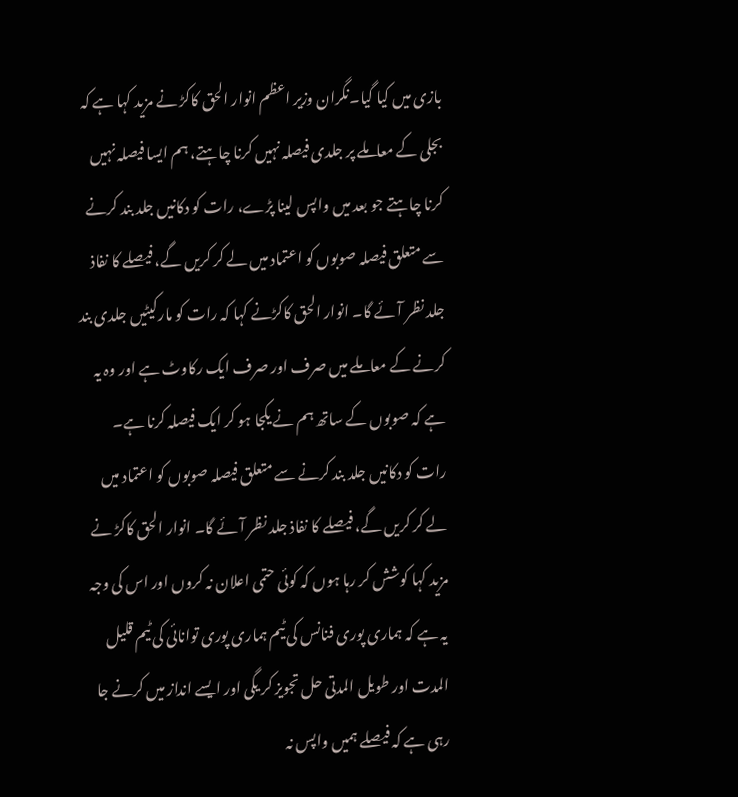بازی میں کیا گیا۔نگران وزیر اعظم انوار الحق کاکڑ نے مزید کہا ہے کہ بجلی کے معاملے پر جلدی فیصلہ نہیں کرنا چاہتے، ہم ایسا فیصلہ نہیں کرنا چاہتے جو بعد میں واپس لینا پڑے، رات کو دکانیں جلد بند کرنے سے متعلق فیصلہ صوبوں کو اعتماد میں لے کر کریں گے، فیصلے کا نفاذ جلد نظر آئے گا۔ انوار الحق کاکڑنے کہا کہ رات کو مارکیٹیں جلدی بند کرنے کے معاملے میں صرف اور صرف ایک رکاوٹ ہے اور وہ یہ ہے کہ صوبوں کے ساتھ ہم نے یکجا ہو کر ایک فیصلہ کرنا ہے۔ رات کو دکانیں جلد بند کرنے سے متعلق فیصلہ صوبوں کو اعتماد میں لے کر کریں گے، فیصلے کا نفاذ جلد نظر آئے گا۔ انوار الحق کاکڑ نے مزید کہا کوشش کر رہا ہوں کہ کوئی حتمی اعلان نہ کروں اور اس کی وجہ یہ ہے کہ ہماری پوری فنانس کی ٹیم ہماری پوری توانائی کی ٹیم قلیل المدت اور طویل المدتی حل تجویز کر یگی اور ایسے انداز میں کرنے جا رہی ہے کہ فیصلے ہمیں واپس نہ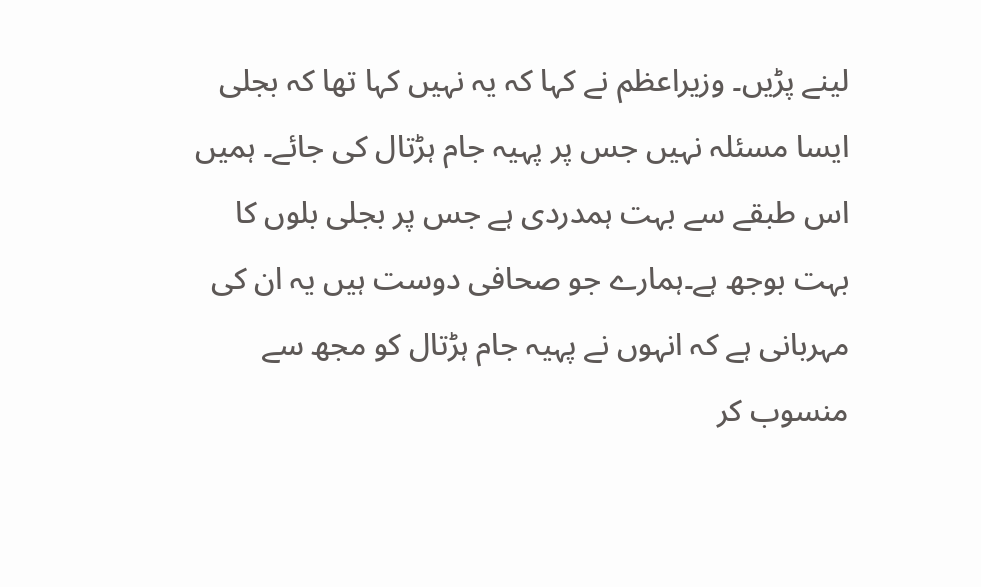لینے پڑیں۔ وزیراعظم نے کہا کہ یہ نہیں کہا تھا کہ بجلی ایسا مسئلہ نہیں جس پر پہیہ جام ہڑتال کی جائے۔ ہمیں اس طبقے سے بہت ہمدردی ہے جس پر بجلی بلوں کا بہت بوجھ ہے۔ہمارے جو صحافی دوست ہیں یہ ان کی مہربانی ہے کہ انہوں نے پہیہ جام ہڑتال کو مجھ سے منسوب کر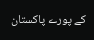کے پورے پاکستان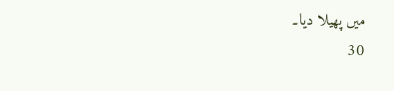میں پھیلا دیا۔
30